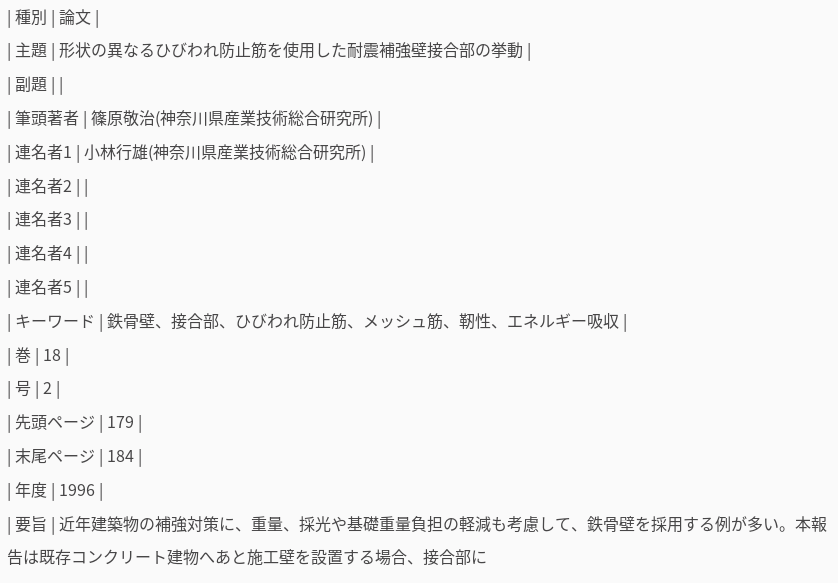| 種別 | 論文 |
| 主題 | 形状の異なるひびわれ防止筋を使用した耐震補強壁接合部の挙動 |
| 副題 | |
| 筆頭著者 | 篠原敬治(神奈川県産業技術総合研究所) |
| 連名者1 | 小林行雄(神奈川県産業技術総合研究所) |
| 連名者2 | |
| 連名者3 | |
| 連名者4 | |
| 連名者5 | |
| キーワード | 鉄骨壁、接合部、ひびわれ防止筋、メッシュ筋、靭性、エネルギー吸収 |
| 巻 | 18 |
| 号 | 2 |
| 先頭ページ | 179 |
| 末尾ページ | 184 |
| 年度 | 1996 |
| 要旨 | 近年建築物の補強対策に、重量、採光や基礎重量負担の軽減も考慮して、鉄骨壁を採用する例が多い。本報告は既存コンクリート建物へあと施工壁を設置する場合、接合部に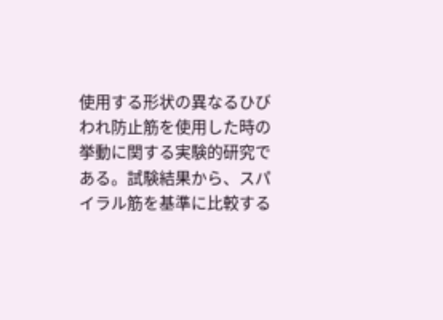使用する形状の異なるひびわれ防止筋を使用した時の挙動に関する実験的研究である。試験結果から、スパイラル筋を基準に比較する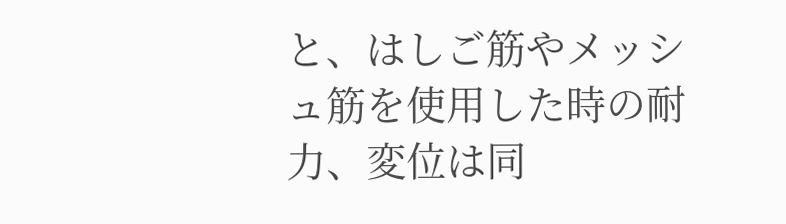と、はしご筋やメッシュ筋を使用した時の耐力、変位は同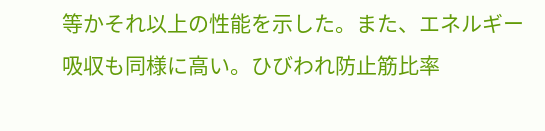等かそれ以上の性能を示した。また、エネルギー吸収も同様に高い。ひびわれ防止筋比率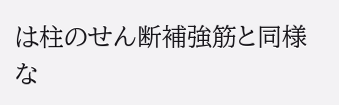は柱のせん断補強筋と同様な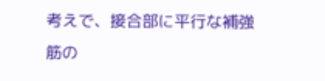考えで、接合部に平行な補強筋の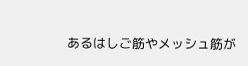あるはしご筋やメッシュ筋が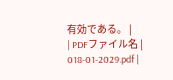有効である。 |
| PDFファイル名 | 018-01-2029.pdf |